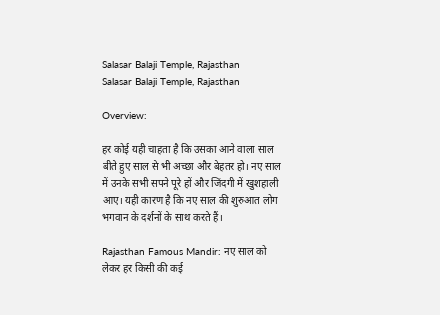Salasar Balaji Temple, Rajasthan
Salasar Balaji Temple, Rajasthan

Overview:

हर कोई यही चाहता है कि उसका आने वाला साल बीते हुए साल से भी अच्छा और बेहतर हो। नए साल में उनके सभी सपने पूरे हों और जिंदगी में खुशहाली आए। यही कारण है कि नए साल की शुरुआत लोग भगवान के दर्शनों के साथ करते हैं।

Rajasthan Famous Mandir: नए साल को लेकर हर किसी की कई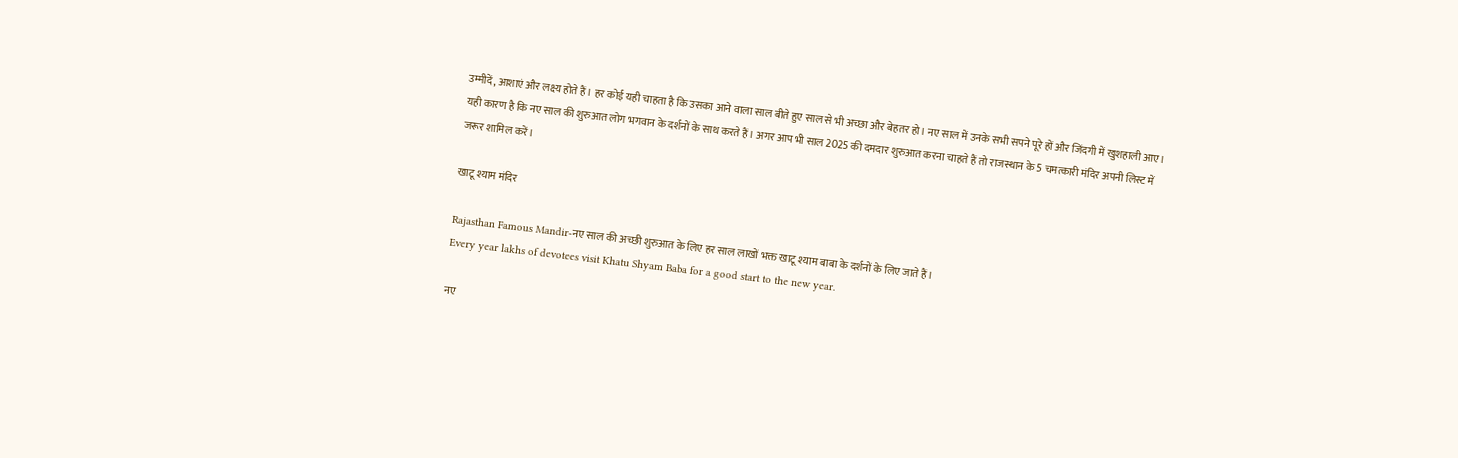उम्मीदें, आशाएं और लक्ष्य होते हैं। हर कोई यही चाहता है कि उसका आने वाला साल बीते हुए साल से भी अच्छा और बेहतर हो। नए साल में उनके सभी सपने पूरे हों और जिंदगी में खुशहाली आए। यही कारण है कि नए साल की शुरुआत लोग भगवान के दर्शनों के साथ करते हैं। अगर आप भी साल 2025 की दमदार शुरुआत करना चाहते हैं तो राजस्थान के 5 चमत्कारी मंदिर अपनी लिस्ट में जरूर शामिल करें।

खाटू श्याम मंदिर

Rajasthan Famous Mandir-नए साल की अच्छी शुरुआत के लिए हर साल लाखों भक्त खाटू श्याम बाबा के दर्शनों के लिए जाते हैं।
Every year lakhs of devotees visit Khatu Shyam Baba for a good start to the new year.

नए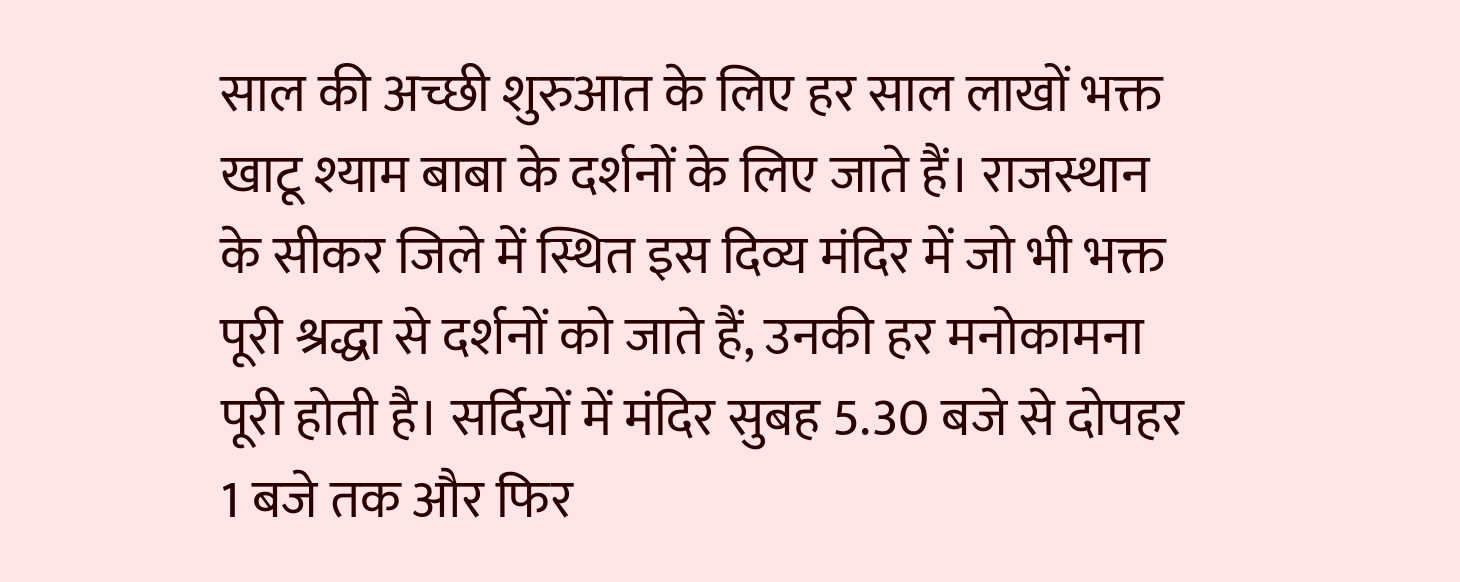साल की अच्छी शुरुआत के लिए हर साल लाखों भक्त खाटू श्याम बाबा के दर्शनों के लिए जाते हैं। राजस्थान के सीकर जिले में स्थित इस दिव्य मंदिर में जो भी भक्त पूरी श्रद्धा से दर्शनों को जाते हैं, उनकी हर मनोकामना पूरी होती है। सर्दियों में मंदिर सुबह 5.30 बजे से दोपहर 1 बजे तक और फिर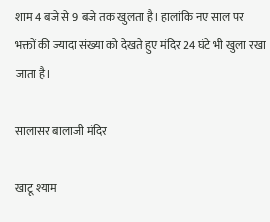शाम 4 बजे से 9 बजे तक खुलता है। हालांकि नए साल पर भक्तों की ज्यादा संख्या को देखते हुए मंदिर 24 घंटे भी खुला रखा जाता है।

सालासर बालाजी मंदिर

खाटू श्याम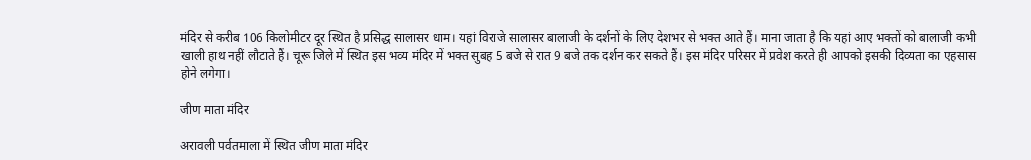मंदिर से करीब 106 किलोमीटर दूर स्थित है प्रसिद्ध सालासर धाम। यहां विराजे सालासर बालाजी के दर्शनों के लिए देशभर से भक्त आते हैं। माना जाता है कि यहां आए भक्तों को बालाजी कभी खाली हाथ नहीं लौटाते हैं। चूरू जिले में स्थित इस भव्य मंदिर में भक्त सुबह 5 बजे से रात 9 बजे तक दर्शन कर सकते हैं। इस मंदिर परिसर में प्रवेश करते ही आपको इसकी दिव्यता का एहसास होने लगेगा।

जीण माता मंदिर

अरावली पर्वतमाला में स्थित जीण माता मंदिर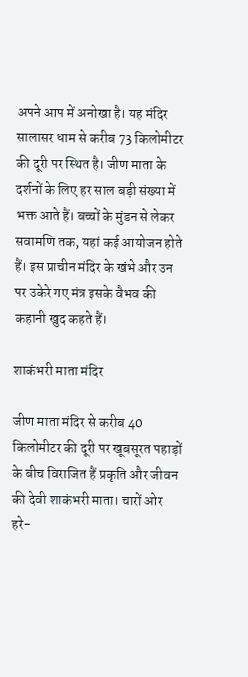अपने आप में अनोखा है। यह मंदिर सालासर धाम से करीब 73 किलोमीटर की दूरी पर स्थित है। जीण माता के दर्शनों के लिए हर साल बड़ी संख्या में भक्त आते हैं। बच्चों के मुंडन से लेकर सवामणि तक, यहां कई आयोजन होते हैं। इस प्राचीन मंदिर के खंभे और उन पर उकेरे गए मंत्र इसके वैभव की कहानी खुद कहते हैं।

शाकंभरी माता मंदिर

जीण माता मंदिर से करीब 40 किलोमीटर की दूरी पर खूबसूरत पहाड़ों के बीच विराजित हैं प्रकृति और जीवन की देवी शाकंभरी माता। चारों ओर हरे-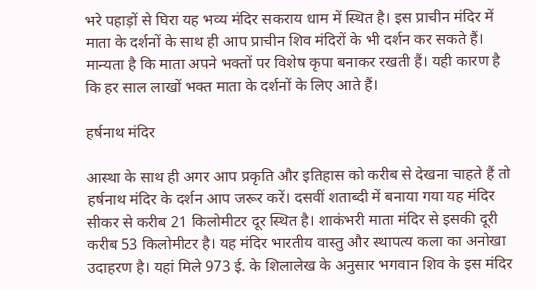भरे पहाड़ों से घिरा यह भव्य मंदिर सकराय धाम में स्थित है। इस प्राचीन मंदिर में माता के दर्शनों के साथ ही आप प्राचीन शिव मंदिरों के भी दर्शन कर सकते हैं। मान्यता है कि माता अपने भक्तों पर विशेष कृपा बनाकर रखती हैं। यही कारण है कि हर साल लाखों भक्त माता के दर्शनों के लिए आते हैं।

हर्षनाथ मंदिर

आस्था के साथ ही अगर आप प्रकृति और इतिहास को करीब से देखना चाहते हैं तो हर्षनाथ मंदिर के दर्शन आप जरूर करें। दसवीं शताब्दी में बनाया गया यह मंदिर सीकर से करीब 21 किलोमीटर दूर स्थित है। शाकंभरी माता मंदिर से इसकी दूरी करीब 53 किलोमीटर है। यह मंदिर भारतीय वास्तु और स्थापत्य कला का अनोखा उदाहरण है। यहां मिले 973 ई. के शिलालेख के अनुसार भगवान शिव के इस मंदिर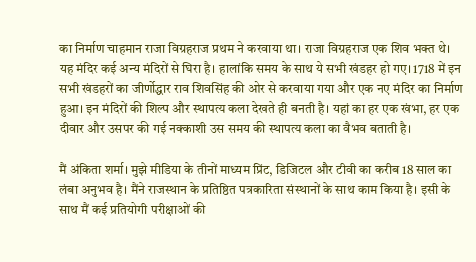का निर्माण चाहमान राजा विग्रहराज प्रथम ने करवाया था। राजा विग्रहराज एक शिव भक्त थे। यह मंदिर कई अन्य मंदिरों से घिरा है। हालांकि समय के साथ ये सभी खंडहर हो गए। 1718 में इन सभी खंडहरों का जीर्णोद्धार राव शिवसिंह की ओर से करवाया गया और एक नए मंदिर का निर्माण हुआ। इन मंदिरों की शिल्प और स्थापत्य कला देखते ही बनती है। यहां का हर एक खंभा, हर एक दीवार और उसपर की गई नक्काशी उस समय की स्थापत्य कला का वैभव बताती है।

मैं अंकिता शर्मा। मुझे मीडिया के तीनों माध्यम प्रिंट, डिजिटल और टीवी का करीब 18 साल का लंबा अनुभव है। मैंने राजस्थान के प्रतिष्ठित पत्रकारिता संस्थानों के साथ काम किया है। इसी के साथ मैं कई प्रतियोगी परीक्षाओं की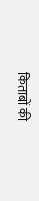किताबों की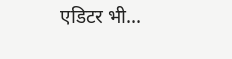एडिटर भी...